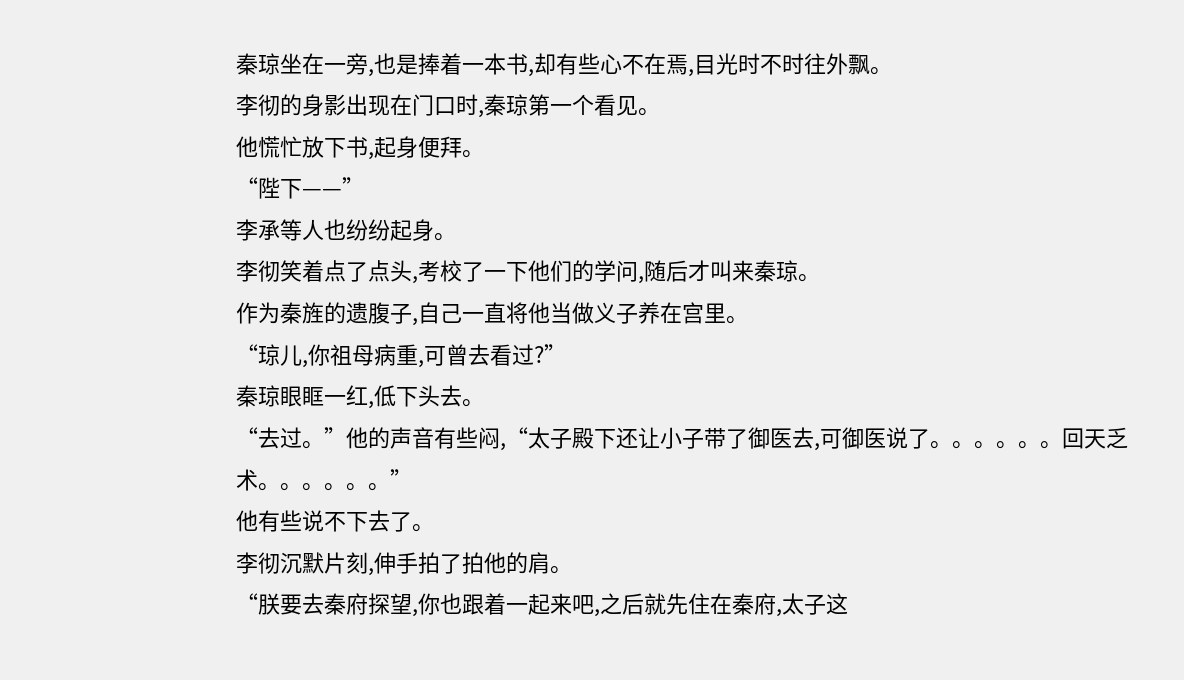秦琼坐在一旁,也是捧着一本书,却有些心不在焉,目光时不时往外飘。
李彻的身影出现在门口时,秦琼第一个看见。
他慌忙放下书,起身便拜。
“陛下——”
李承等人也纷纷起身。
李彻笑着点了点头,考校了一下他们的学问,随后才叫来秦琼。
作为秦旌的遗腹子,自己一直将他当做义子养在宫里。
“琼儿,你祖母病重,可曾去看过?”
秦琼眼眶一红,低下头去。
“去过。”他的声音有些闷,“太子殿下还让小子带了御医去,可御医说了。。。。。。回天乏术。。。。。。”
他有些说不下去了。
李彻沉默片刻,伸手拍了拍他的肩。
“朕要去秦府探望,你也跟着一起来吧,之后就先住在秦府,太子这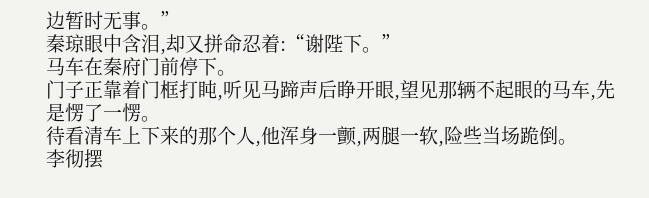边暂时无事。”
秦琼眼中含泪,却又拼命忍着:“谢陛下。”
马车在秦府门前停下。
门子正靠着门框打盹,听见马蹄声后睁开眼,望见那辆不起眼的马车,先是愣了一愣。
待看清车上下来的那个人,他浑身一颤,两腿一软,险些当场跪倒。
李彻摆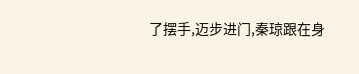了摆手,迈步进门,秦琼跟在身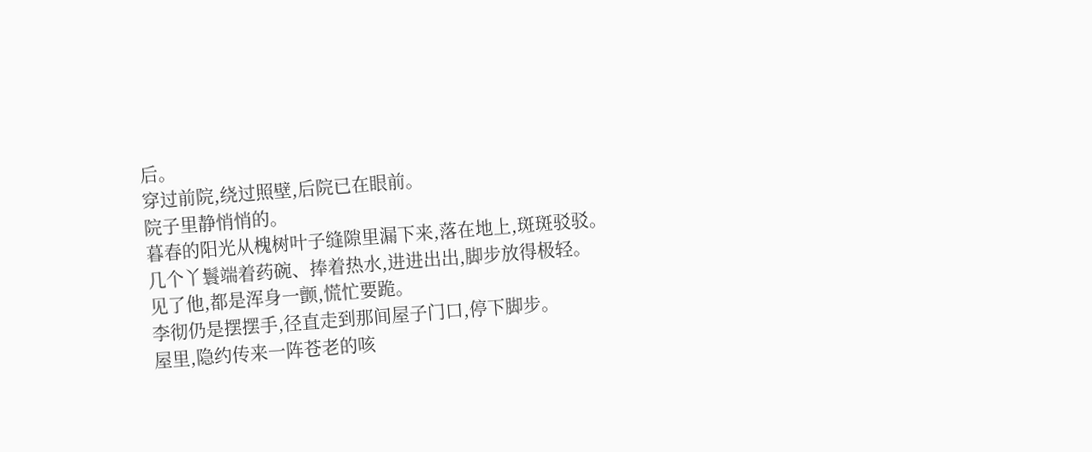后。
穿过前院,绕过照壁,后院已在眼前。
院子里静悄悄的。
暮春的阳光从槐树叶子缝隙里漏下来,落在地上,斑斑驳驳。
几个丫鬟端着药碗、捧着热水,进进出出,脚步放得极轻。
见了他,都是浑身一颤,慌忙要跪。
李彻仍是摆摆手,径直走到那间屋子门口,停下脚步。
屋里,隐约传来一阵苍老的咳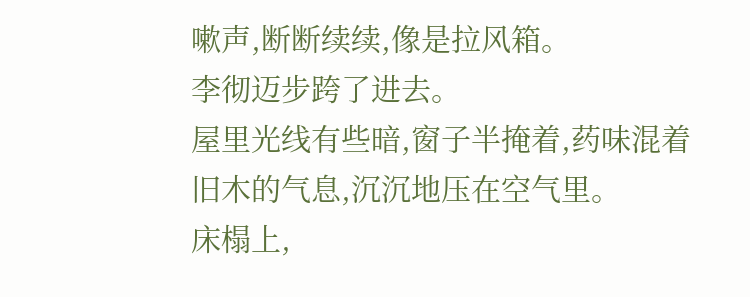嗽声,断断续续,像是拉风箱。
李彻迈步跨了进去。
屋里光线有些暗,窗子半掩着,药味混着旧木的气息,沉沉地压在空气里。
床榻上,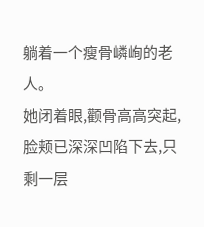躺着一个瘦骨嶙峋的老人。
她闭着眼,颧骨高高突起,脸颊已深深凹陷下去,只剩一层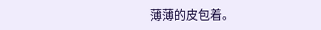薄薄的皮包着。